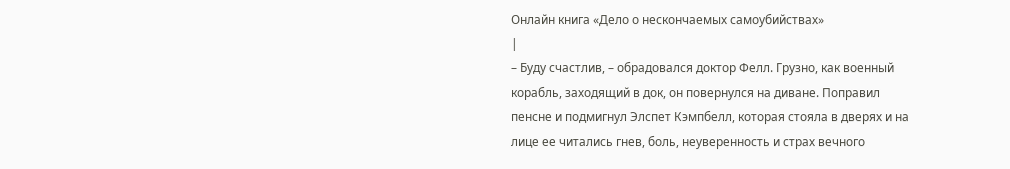Онлайн книга «Дело о нескончаемых самоубийствах»
|
– Буду счастлив, – обрадовался доктор Фелл. Грузно, как военный корабль, заходящий в док, он повернулся на диване. Поправил пенсне и подмигнул Элспет Кэмпбелл, которая стояла в дверях и на лице ее читались гнев, боль, неуверенность и страх вечного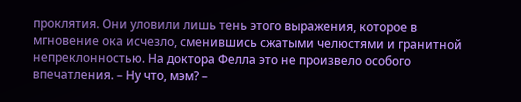проклятия. Они уловили лишь тень этого выражения, которое в мгновение ока исчезло, сменившись сжатыми челюстями и гранитной непреклонностью. На доктора Фелла это не произвело особого впечатления. – Ну что, мэм? –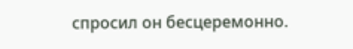спросил он бесцеремонно.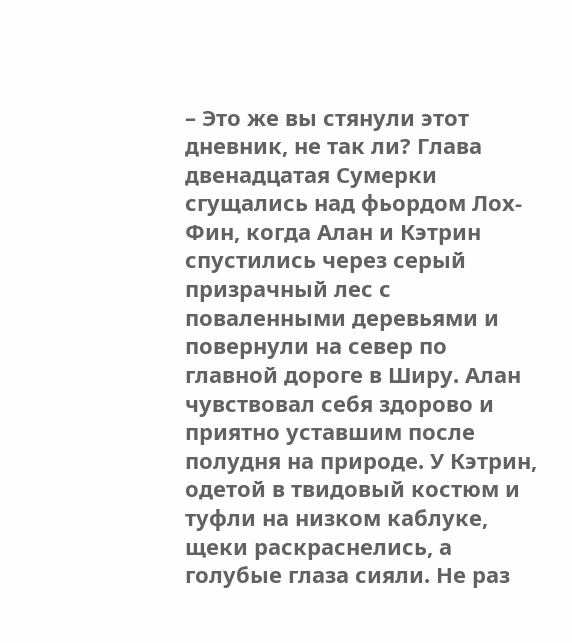– Это же вы стянули этот дневник, не так ли? Глава двенадцатая Сумерки сгущались над фьордом Лох-Фин, когда Алан и Кэтрин спустились через серый призрачный лес с поваленными деревьями и повернули на север по главной дороге в Ширу. Алан чувствовал себя здорово и приятно уставшим после полудня на природе. У Кэтрин, одетой в твидовый костюм и туфли на низком каблуке, щеки раскраснелись, а голубые глаза сияли. Не раз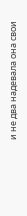и не два надевала она свои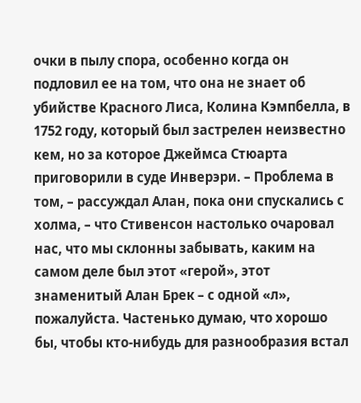очки в пылу спора, особенно когда он подловил ее на том, что она не знает об убийстве Красного Лиса, Колина Кэмпбелла, в 1752 году, который был застрелен неизвестно кем, но за которое Джеймса Стюарта приговорили в суде Инверэри. – Проблема в том, – рассуждал Алан, пока они спускались с холма, – что Стивенсон настолько очаровал нас, что мы склонны забывать, каким на самом деле был этот «герой», этот знаменитый Алан Брек – с одной «л», пожалуйста. Частенько думаю, что хорошо бы, чтобы кто-нибудь для разнообразия встал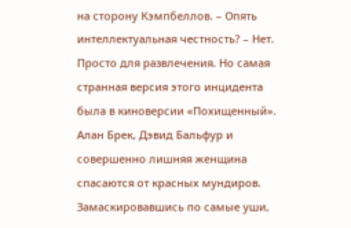на сторону Кэмпбеллов. – Опять интеллектуальная честность? – Нет. Просто для развлечения. Но самая странная версия этого инцидента была в киноверсии «Похищенный». Алан Брек, Дэвид Бальфур и совершенно лишняя женщина спасаются от красных мундиров. Замаскировавшись по самые уши,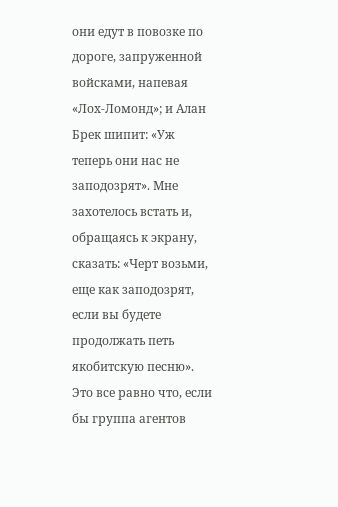они едут в повозке по дороге, запруженной войсками, напевая «Лох-Ломонд»; и Алан Брек шипит: «Уж теперь они нас не заподозрят». Мне захотелось встать и, обращаясь к экрану, сказать: «Черт возьми, еще как заподозрят, если вы будете продолжать петь якобитскую песню». Это все равно что, если бы группа агентов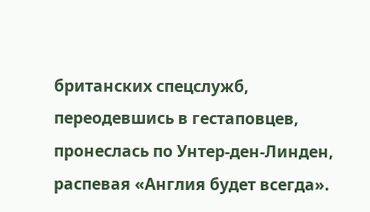британских спецслужб, переодевшись в гестаповцев, пронеслась по Унтер-ден-Линден, распевая «Англия будет всегда».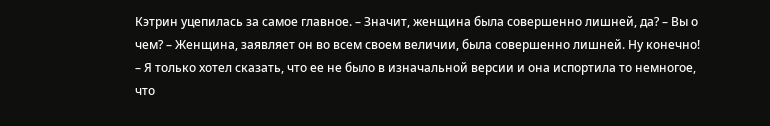Кэтрин уцепилась за самое главное. – Значит, женщина была совершенно лишней, да? – Вы о чем? – Женщина, заявляет он во всем своем величии, была совершенно лишней. Ну конечно! – Я только хотел сказать, что ее не было в изначальной версии и она испортила то немногое, что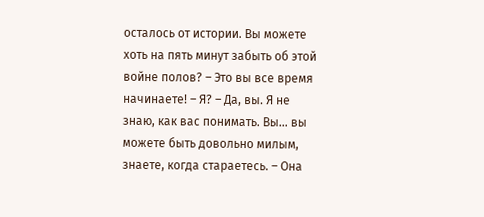осталось от истории. Вы можете хоть на пять минут забыть об этой войне полов? – Это вы все время начинаете! – Я? – Да, вы. Я не знаю, как вас понимать. Вы… вы можете быть довольно милым, знаете, когда стараетесь. – Она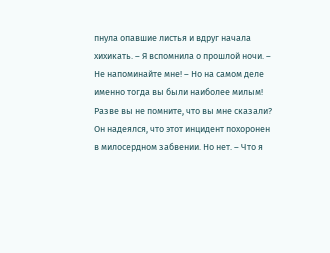пнула опавшие листья и вдруг начала хихикать. – Я вспомнила о прошлой ночи. – Не напоминайте мне! – Но на самом деле именно тогда вы были наиболее милым! Разве вы не помните, что вы мне сказали? Он надеялся, что этот инцидент похоронен в милосердном забвении. Но нет. – Что я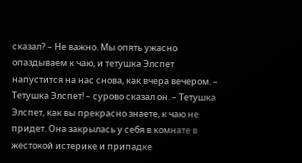сказал? – Не важно. Мы опять ужасно опаздываем к чаю, и тетушка Элспет напустится на нас снова, как вчера вечером. – Тетушка Элспет! – сурово сказал он. – Тетушка Элспет, как вы прекрасно знаете, к чаю не придет. Она закрылась у себя в комнате в жестокой истерике и припадке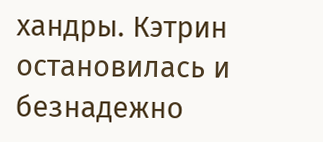хандры. Кэтрин остановилась и безнадежно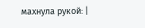махнула рукой: |